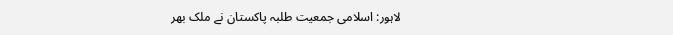لاہور: اسلامی جمعیت طلبہ پاکستان نے ملک بھر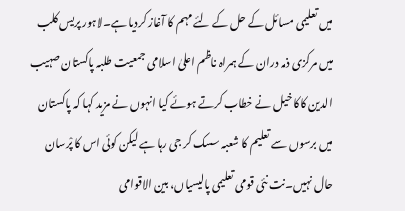میں تعلیمی مسائل کے حل کے لئے مہم کا آغاز کردیا ہے۔لاہور پریس کلب میں مرکزی ذمہ دران کے ہمراہ ناظم اعلیٰ اسلامی جمعیت طلبہ پاکستان صہیب الدین کاکا خیل نے خطاب کرتے ہوئے کیا انہوں نے مزید کہا کہ پاکستان میں برسوں سے تعلیم کا شعبہ سسک کر جی رہا ہے لیکن کوئی اس کا پْرسان حال نہیں۔نت نئی قومی تعلیمی پالیسیاں، بین الاقوامی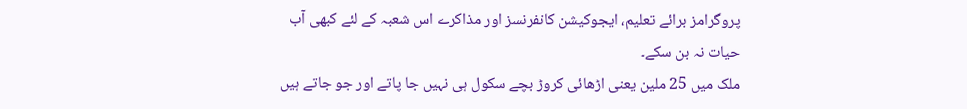پروگرامز برائے تعلیم، ایجوکیشن کانفرنسز اور مذاکرے اس شعبہ کے لئے کبھی آب حیات نہ بن سکے۔
ملک میں 25 ملین یعنی اڑھائی کروڑ بچے سکول ہی نہیں جا پاتے اور جو جاتے ہیں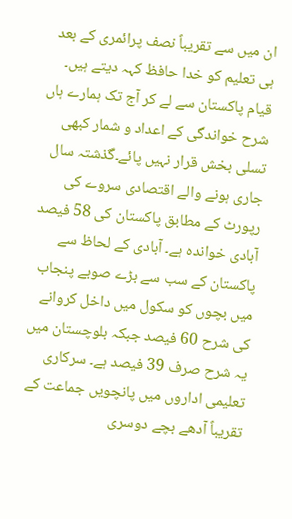ان میں سے تقریباً نصف پرائمری کے بعد ہی تعلیم کو خدا حافظ کہہ دیتے ہیں۔ قیام پاکستان سے لے کر آج تک ہمارے ہاں شرح خواندگی کے اعداد و شمار کبھی تسلی بخش قرار نہیں پائے۔گذشتہ سال جاری ہونے والے اقتصادی سروے کی رپورٹ کے مطابق پاکستان کی 58 فیصد آبادی خواندہ ہے۔ آبادی کے لحاظ سے پاکستان کے سب سے بڑے صوبے پنجاب میں بچوں کو سکول میں داخل کروانے کی شرح 60 فیصد جبکہ بلوچستان میں یہ شرح صرف 39 فیصد ہے۔ سرکاری تعلیمی اداروں میں پانچویں جماعت کے تقریباً آدھے بچے دوسری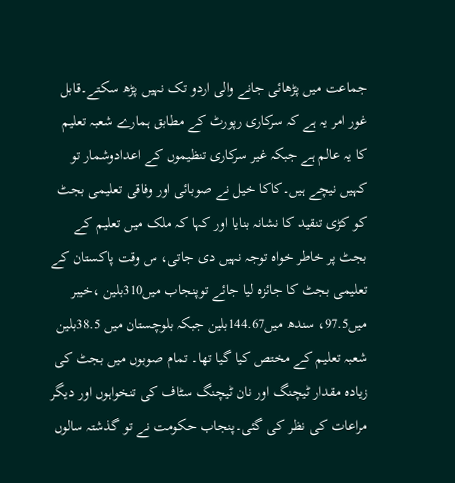جماعت میں پڑھائی جانے والی اردو تک نہیں پڑھ سکتے۔قابل غور امر یہ ہے کہ سرکاری رپورٹ کے مطابق ہمارے شعبہ تعلیم کا یہ عالم ہے جبکہ غیر سرکاری تنظیموں کے اعدادوشمار تو کہیں نیچے ہیں۔کاکا خیل نے صوبائی اور وفاقی تعلیمی بجٹ کو کڑی تنقید کا نشانہ بنایا اور کہا کہ ملک میں تعلیم کے بجٹ پر خاطر خواہ توجہ نہیں دی جاتی، س وقت پاکستان کے تعلیمی بجٹ کا جائزہ لیا جائے توپنجاب میں310بلین ،خیبر میں97.5، سندھ میں144.67بلین جبکہ بلوچستان میں 38.5بلین شعبہ تعلیم کے مختص کیا گیا تھا۔ تمام صوبوں میں بجٹ کی زیادہ مقدار ٹیچنگ اور نان ٹیچنگ سٹاف کی تنخواہوں اور دیگر مراعات کی نظر کی گئی۔پنجاب حکومت نے تو گذشتہ سالوں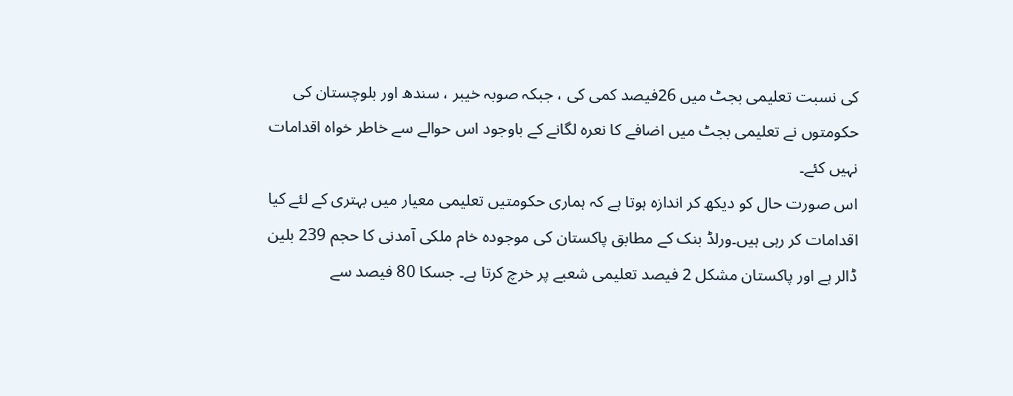کی نسبت تعلیمی بجٹ میں 26فیصد کمی کی ، جبکہ صوبہ خیبر ، سندھ اور بلوچستان کی حکومتوں نے تعلیمی بجٹ میں اضافے کا نعرہ لگانے کے باوجود اس حوالے سے خاطر خواہ اقدامات نہیں کئے۔
اس صورت حال کو دیکھ کر اندازہ ہوتا ہے کہ ہماری حکومتیں تعلیمی معیار میں بہتری کے لئے کیا اقدامات کر رہی ہیں۔ورلڈ بنک کے مطابق پاکستان کی موجودہ خام ملکی آمدنی کا حجم 239 بلین ڈالر ہے اور پاکستان مشکل 2 فیصد تعلیمی شعبے پر خرچ کرتا ہے۔ جسکا 80 فیصد سے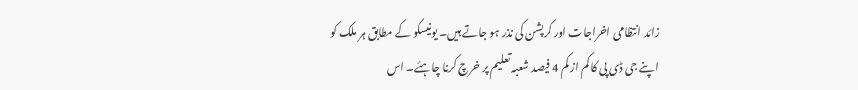زائد انتظامی اخراجات اور کرپشن کی نذر ہو جاتے ہیں۔ یونیسکو کے مطابق ہر ملک کو اپنے جی ڈی پی کا کم از کم 4 فیصد شعبہ تعلیم پر خرچ کرنا چاہئے۔ اس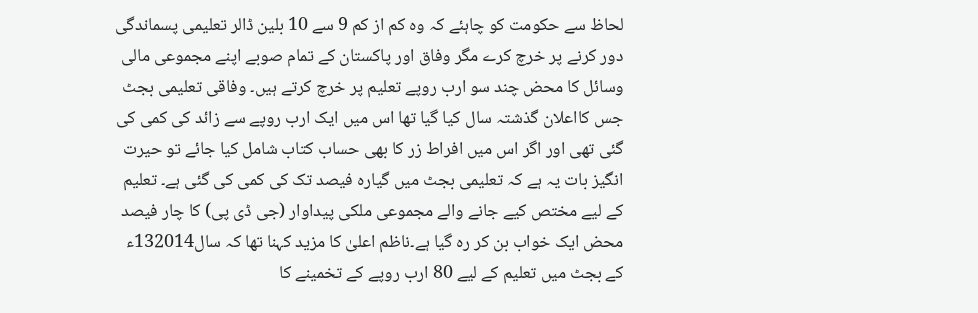لحاظ سے حکومت کو چاہئے کہ وہ کم از کم 9 سے 10 بلین ڈالر تعلیمی پسماندگی دور کرنے پر خرچ کرے مگر وفاق اور پاکستان کے تمام صوبے اپنے مجموعی مالی وسائل کا محض چند سو ارب روپے تعلیم پر خرچ کرتے ہیں۔ وفاقی تعلیمی بجٹ جس کااعلان گذشتہ سال کیا گیا تھا اس میں ایک ارب روپے سے زائد کی کمی کی گئی تھی اور اگر اس میں افراط زر کا بھی حساب کتاب شامل کیا جائے تو حیرت انگیز بات یہ ہے کہ تعلیمی بجٹ میں گیارہ فیصد تک کی کمی کی گئی ہے۔ تعلیم کے لیے مختص کیے جانے والے مجموعی ملکی پیداوار (جی ڈی پی) کا چار فیصد محض ایک خواب بن کر رہ گیا ہے۔ناظم اعلیٰ کا مزید کہنا تھا کہ سال132014ء کے بجٹ میں تعلیم کے لیے 80 ارب روپے کے تخمینے کا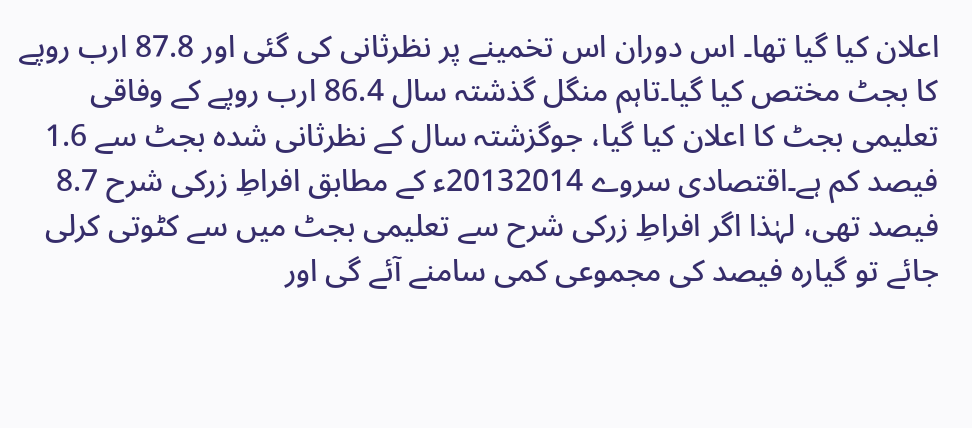اعلان کیا گیا تھا۔ اس دوران اس تخمینے پر نظرثانی کی گئی اور 87.8 ارب روپے کا بجٹ مختص کیا گیا۔تاہم منگل گذشتہ سال 86.4 ارب روپے کے وفاقی تعلیمی بجٹ کا اعلان کیا گیا، جوگزشتہ سال کے نظرثانی شدہ بجٹ سے 1.6 فیصد کم ہے۔اقتصادی سروے 20132014ء کے مطابق افراطِ زرکی شرح 8.7 فیصد تھی، لہٰذا اگر افراطِ زرکی شرح سے تعلیمی بجٹ میں سے کٹوتی کرلی جائے تو گیارہ فیصد کی مجموعی کمی سامنے آئے گی اور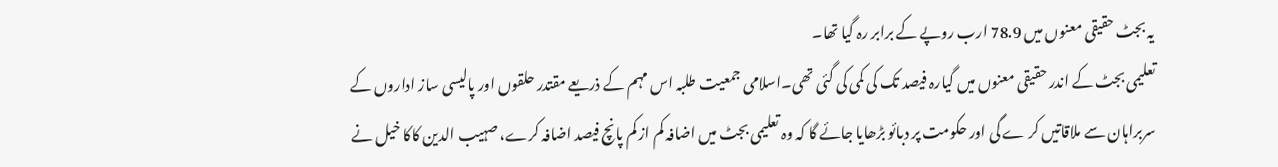یہ بجٹ حقیقی معنوں میں 78.9 ارب روپے کے برابر رہ گیا تھا۔
تعلیمی بجٹ کے اندر حقیقی معنوں میں گیارہ فیصد تک کی کمی کی گئی تھی۔اسلامی جمعیت طلبہ اس مہم کے ذریعے مقتدر حلقوں اور پالیسی ساز اداروں کے سربراہان سے ملاقاتیں کر ے گی اور حکومت پر دبائو بڑھایا جائے گا کہ وہ تعلیمی بجٹ میں اضافہ کم از کم پانچ فیصد اضافہ کرے، صہیب الدین کاکا خیل نے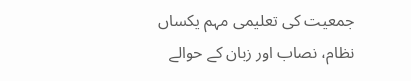جمعیت کی تعلیمی مہم یکساں نظام، نصاب اور زبان کے حوالے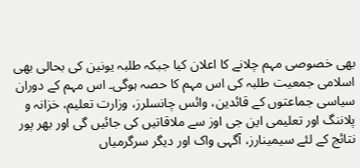بھی خصوصی مہم چلانے کا اعلان کیا جبکہ طلبہ یونین کی بحالی بھی اسلامی جمعیت طلبہ کی اس مہم کا حصہ ہوگی۔ اس مہم کے دوران سیاسی جماعتوں کے قائدین، وائس چانسلرز، وزارت تعلیم، خزانہ و پلاننگ اور تعلیمی این جی اوز سے ملاقاتیں کی جائیں گی اور بھر پور نتائج کے لئے سیمینارز، آگہی واک اور دیگر سرگرمیاں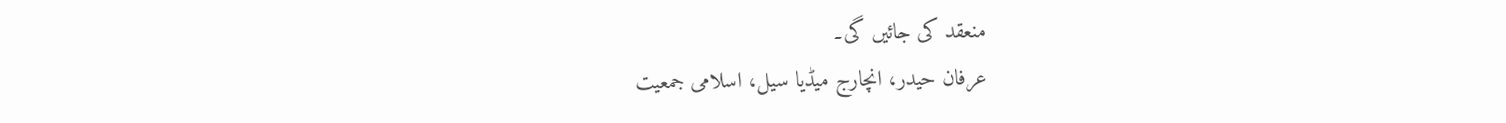منعقد کی جائیں گی۔
عرفان حیدر، انچارج میڈیا سیل، اسلامی جمعیت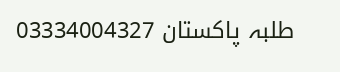طلبہ پاکستان 03334004327